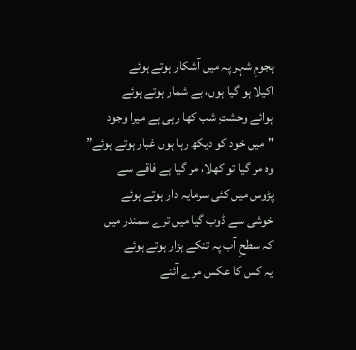ہجومِ شہر پہ میں آشکار ہوتے ہوئے
اکیلا ہو گیا ہوں، بے شمار ہوتے ہوئے
ہوائے وحشتِ شب کھا رہی ہے میرا وجود
"میں خود کو دیکھ رہا ہوں غبار ہوتے ہوئے”
وہ مر گیا تو کھلا، مر گیا ہے فاقے سے
پڑوس میں کئی سرمایہ دار ہوتے ہوئے
خوشی سے ڈوب گیا میں ترے سمندر میں
کہ سطحِ آب پہ تنکے ہزار ہوتے ہوئے
یہ کس کا عکس مرے آئنے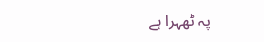پہ ٹھہرا ہے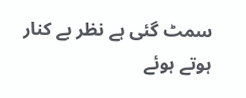سمٹ گئی ہے نظر بے کنار ہوتے ہوئے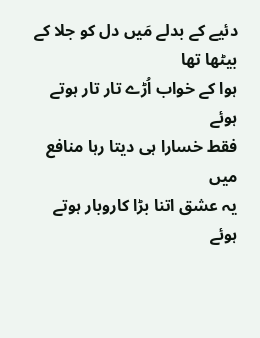دئیے کے بدلے مَیں دل کو جلا کے بیٹھا تھا
ہوا کے خواب اُڑے تار تار ہوتے ہوئے
فقط خسارا ہی دیتا رہا منافع میں
یہ عشق اتنا بڑا کاروبار ہوتے ہوئے